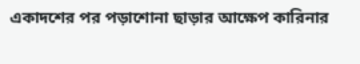একাদশের পর পড়াশোনা ছাড়ার আক্ষেপ কারিনার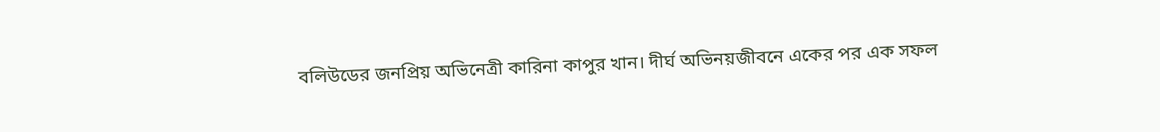বলিউডের জনপ্রিয় অভিনেত্রী কারিনা কাপুর খান। দীর্ঘ অভিনয়জীবনে একের পর এক সফল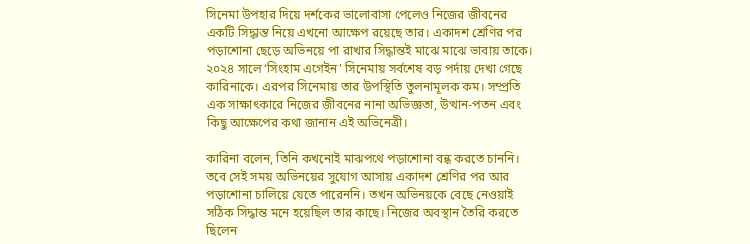সিনেমা উপহার দিয়ে দর্শকের ভালোবাসা পেলেও নিজের জীবনের একটি সিদ্ধান্ত নিয়ে এখনো আক্ষেপ রয়েছে তার। একাদশ শ্রেণির পর পড়াশোনা ছেড়ে অভিনয়ে পা রাখার সিদ্ধান্তই মাঝে মাঝে ভাবায় তাকে।
২০২৪ সালে ‘সিংহাম এগেইন’ সিনেমায় সর্বশেষ বড় পর্দায় দেখা গেছে কারিনাকে। এরপর সিনেমায় তার উপস্থিতি তুলনামূলক কম। সম্প্রতি এক সাক্ষাৎকারে নিজের জীবনের নানা অভিজ্ঞতা, উত্থান-পতন এবং কিছু আক্ষেপের কথা জানান এই অভিনেত্রী।

কারিনা বলেন, তিনি কখনোই মাঝপথে পড়াশোনা বন্ধ করতে চাননি। তবে সেই সময় অভিনয়ের সুযোগ আসায় একাদশ শ্রেণির পর আর পড়াশোনা চালিয়ে যেতে পারেননি। তখন অভিনয়কে বেছে নেওয়াই সঠিক সিদ্ধান্ত মনে হয়েছিল তার কাছে। নিজের অবস্থান তৈরি করতে ছিলেন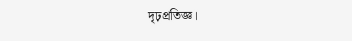দৃঢ়প্রতিজ্ঞ।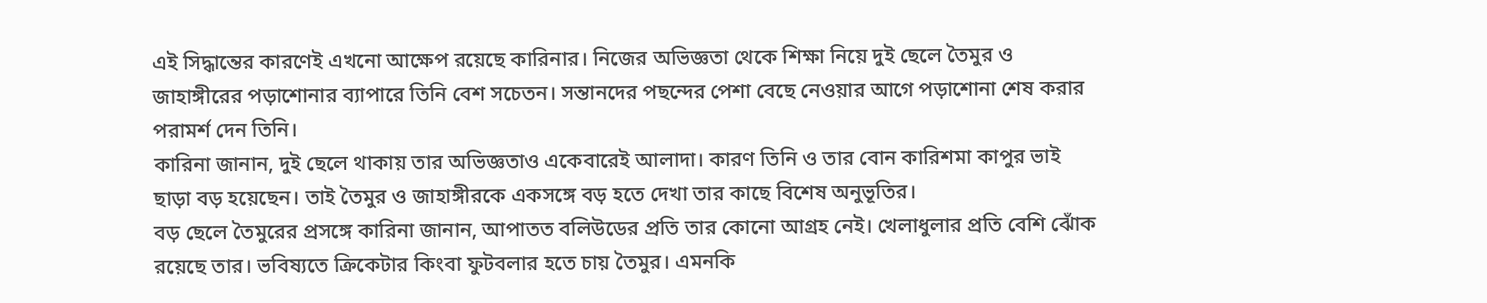এই সিদ্ধান্তের কারণেই এখনো আক্ষেপ রয়েছে কারিনার। নিজের অভিজ্ঞতা থেকে শিক্ষা নিয়ে দুই ছেলে তৈমুর ও জাহাঙ্গীরের পড়াশোনার ব্যাপারে তিনি বেশ সচেতন। সন্তানদের পছন্দের পেশা বেছে নেওয়ার আগে পড়াশোনা শেষ করার পরামর্শ দেন তিনি।
কারিনা জানান, দুই ছেলে থাকায় তার অভিজ্ঞতাও একেবারেই আলাদা। কারণ তিনি ও তার বোন কারিশমা কাপুর ভাই ছাড়া বড় হয়েছেন। তাই তৈমুর ও জাহাঙ্গীরকে একসঙ্গে বড় হতে দেখা তার কাছে বিশেষ অনুভূতির।
বড় ছেলে তৈমুরের প্রসঙ্গে কারিনা জানান, আপাতত বলিউডের প্রতি তার কোনো আগ্রহ নেই। খেলাধুলার প্রতি বেশি ঝোঁক রয়েছে তার। ভবিষ্যতে ক্রিকেটার কিংবা ফুটবলার হতে চায় তৈমুর। এমনকি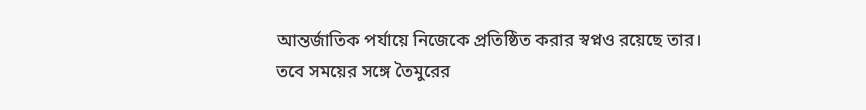আন্তর্জাতিক পর্যায়ে নিজেকে প্রতিষ্ঠিত করার স্বপ্নও রয়েছে তার।
তবে সময়ের সঙ্গে তৈমুরের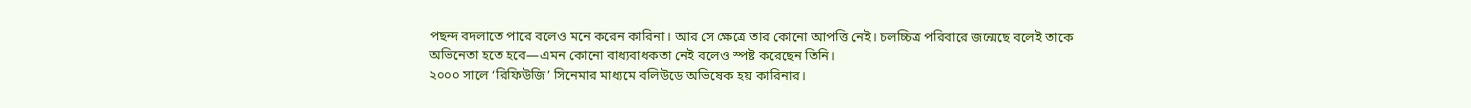পছন্দ বদলাতে পারে বলেও মনে করেন কারিনা। আর সে ক্ষেত্রে তার কোনো আপত্তি নেই। চলচ্চিত্র পরিবারে জন্মেছে বলেই তাকে অভিনেতা হতে হবে—এমন কোনো বাধ্যবাধকতা নেই বলেও স্পষ্ট করেছেন তিনি।
২০০০ সালে ‘রিফিউজি’ সিনেমার মাধ্যমে বলিউডে অভিষেক হয় কারিনার।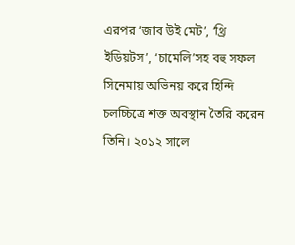এরপর ‘জাব উই মেট’, ‘থ্রি ইডিয়টস’, ‘চামেলি’সহ বহু সফল সিনেমায় অভিনয় করে হিন্দি চলচ্চিত্রে শক্ত অবস্থান তৈরি করেন তিনি। ২০১২ সালে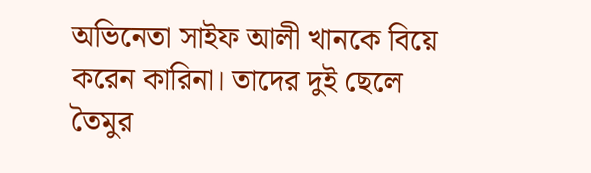অভিনেতা সাইফ আলী খানকে বিয়ে করেন কারিনা। তাদের দুই ছেলে তৈমুর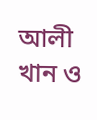আলী খান ও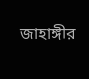জাহাঙ্গীর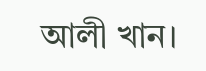আলী খান।